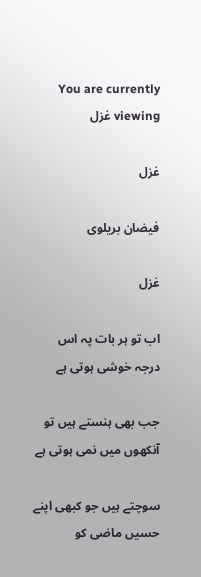You are currently viewing غزل

غزل

فیضان بریلوی

غزل

اب تو ہر بات پہ اس درجہ خوشی ہوتی ہے

جب بھی ہنستے ہیں تو آنکھوں میں نمی ہوتی ہے

سوچتے ہیں جو کبھی اپنے حسیں ماضی کو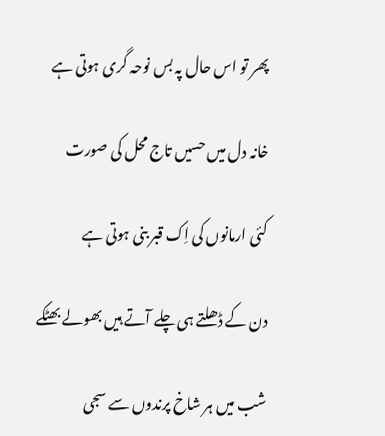پھر تو اس حال پہ بس نوحہ گری ہوتی ہے

خانہ دل میں حسیں تاج محل کی صورت

کئی ارمانوں کی اِک قبر بنی ہوتی ہے

دن کے ڈھلتے ہی چلے آتے ہیں بھولے بھٹکے

شب میں ہر شاخ پرندوں سے سجی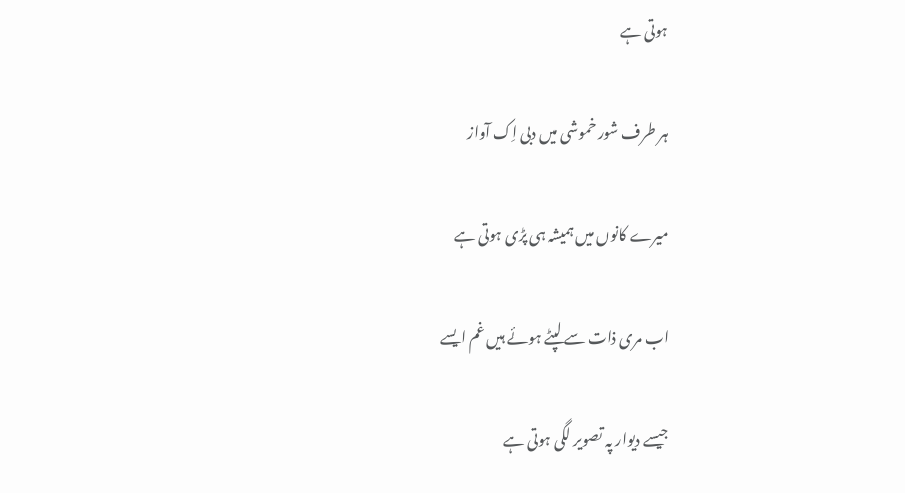ہوتی ہے

ہر طرف شور خموشی میں دبی اِک آواز

میرے کانوں میں ہمیشہ ہی پڑی ہوتی ہے

اب مری ذات سے لپٹے ہوئے ہیں غم ایسے

جیسے دیوار پہ تصویر لگی ہوتی ہے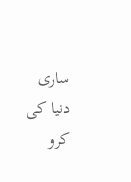ساری دنیا کی کرو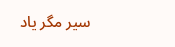سیر مگر یاد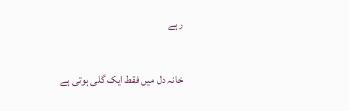رہے

خانہ دل میں فقط ایک گلی ہوتی ہے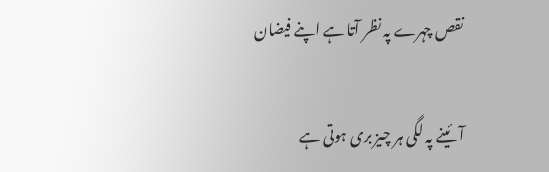نقص چہرے پہ نظر آتا ہے اپنے فیضان

آئینے پہ لگی ہر چیز بری ہوتی ہے